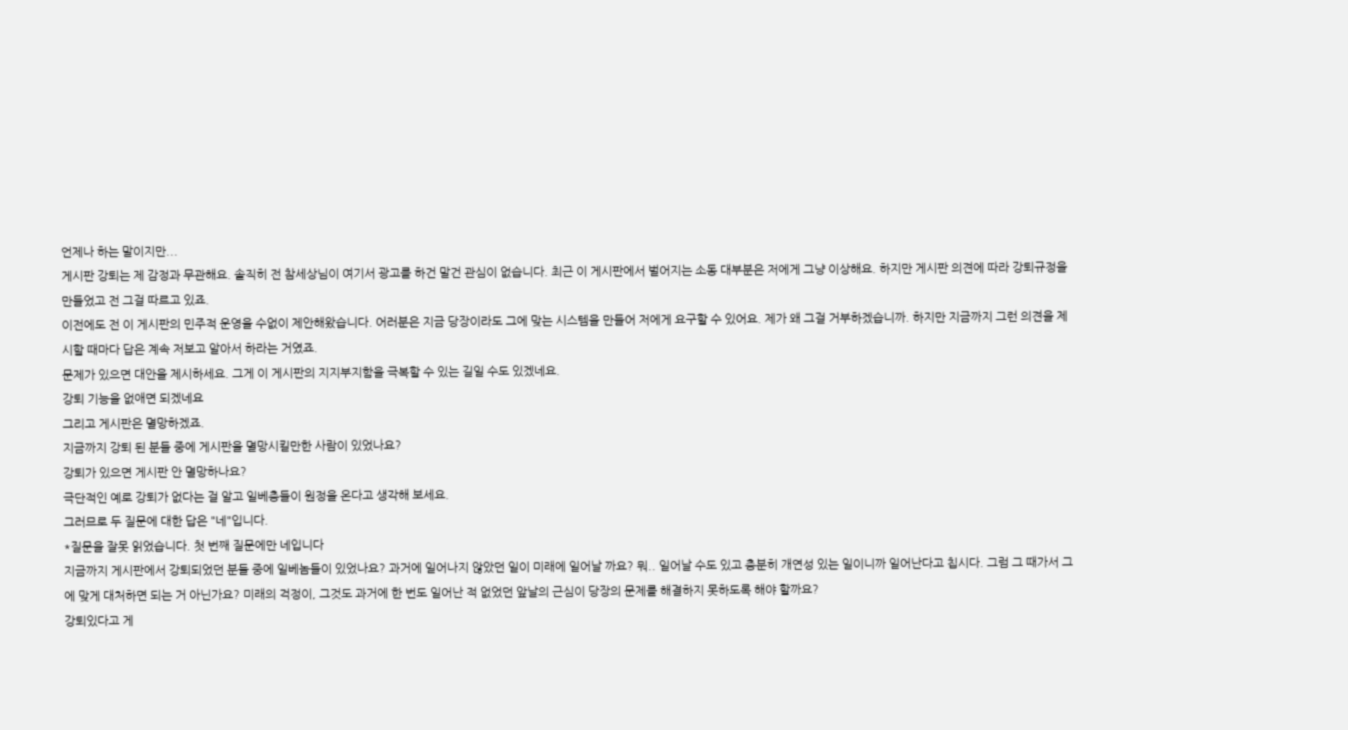언제나 하는 말이지만...
게시판 강퇴는 제 감정과 무관해요. 솔직히 전 참세상님이 여기서 광고를 하건 말건 관심이 없습니다. 최근 이 게시판에서 벌어지는 소동 대부분은 저에게 그냥 이상해요. 하지만 게시판 의견에 따라 강퇴규정을 만들었고 전 그걸 따르고 있죠.
이전에도 전 이 게시판의 민주적 운영을 수없이 제안해왔습니다. 어러분은 지금 당장이라도 그에 맞는 시스템을 만들어 저에게 요구할 수 있어요. 제가 왜 그걸 거부하겠습니까. 하지만 지금까지 그런 의견을 제시할 때마다 답은 계속 저보고 알아서 하라는 거였죠.
문제가 있으면 대안을 제시하세요. 그게 이 게시판의 지지부지함을 극복할 수 있는 길일 수도 있겠네요.
강퇴 기능을 없애면 되겠네요
그리고 게시판은 멸망하겠죠.
지금까지 강퇴 된 분들 중에 게시판을 멸망시킬만한 사람이 있었나요?
강퇴가 있으면 게시판 안 멸망하나요?
극단적인 예로 강퇴가 없다는 걸 알고 일베충들이 원정을 온다고 생각해 보세요.
그러므로 두 질문에 대한 답은 "네"입니다.
*질문을 잘못 읽었습니다. 첫 번째 질문에만 네입니다
지금까지 게시판에서 강퇴되었던 분들 중에 일베놈들이 있었나요? 과거에 일어나지 않았던 일이 미래에 일어날 까요? 뭐.. 일어날 수도 있고 충분히 개연성 있는 일이니까 일어난다고 칩시다. 그럼 그 때가서 그에 맞게 대처하면 되는 거 아닌가요? 미래의 걱정이, 그것도 과거에 한 번도 일어난 적 없었던 앞날의 근심이 당장의 문제를 해결하지 못하도록 해야 할까요?
강퇴있다고 게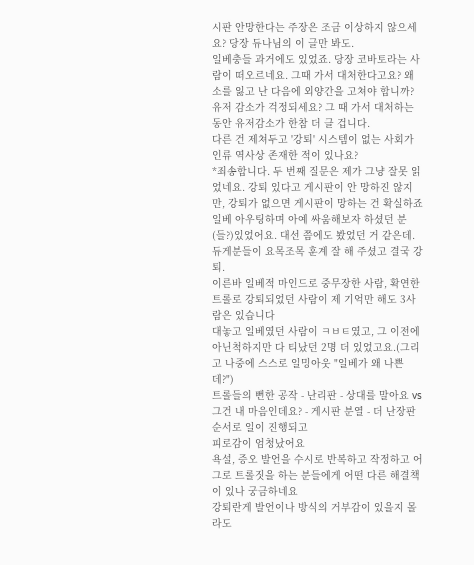시판 안망한다는 주장은 조금 이상하지 않으세요? 당장 듀나님의 이 글만 봐도.
일베충들 과거에도 있었죠. 당장 코바토라는 사람이 떠오르네요. 그때 가서 대처한다고요? 왜 소를 잃고 난 다음에 외양간을 고쳐야 합니까? 유저 감소가 걱정되세요? 그 때 가서 대처하는 동안 유저감소가 한참 더 클 겁니다.
다른 건 제쳐두고 '강퇴' 시스템이 없는 사회가 인류 역사상 존재한 적이 있나요?
*죄송합니다. 두 번째 질문은 제가 그냥 잘못 읽었네요. 강퇴 있다고 게시판이 안 망하진 않지만, 강퇴가 없으면 게시판이 망하는 건 확실하죠
일베 아우팅하며 아예 싸움해보자 하셨던 분(들?)있었어요. 대선 쯤에도 봤었던 거 같은데. 듀게분들이 요목조목 훈계 잘 해 주셨고 결국 강퇴.
이른바 일베적 마인드로 중무장한 사람, 확연한 트롤로 강퇴되었던 사람이 제 기억만 해도 3사람은 있습니다
대놓고 일베였던 사람이 ㅋㅂㅌ였고, 그 이전에 아닌척하지만 다 티났던 2명 더 있었고요.(그리고 나중에 스스로 일밍아웃 "일베가 왜 나쁜데?")
트롤들의 뻔한 공작 - 난리판 - 상대를 말아요 vs 그건 내 마음인데요? - 게시판 분열 - 더 난장판 순서로 일이 진행되고
피로감이 엄청났어요
욕설, 증오 발언을 수시로 반복하고 작정하고 어그로 트롤짓을 하는 분들에게 어떤 다른 해결책이 있나 궁금하네요
강퇴란게 발언이나 방식의 거부감이 있을지 몰라도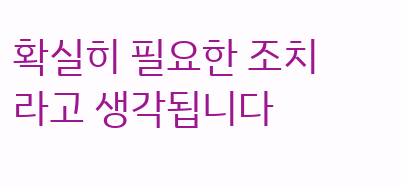확실히 필요한 조치라고 생각됩니다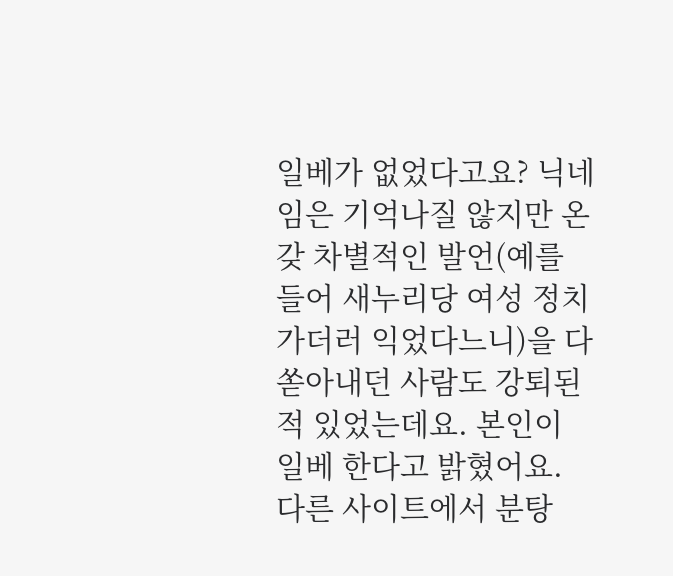일베가 없었다고요? 닉네임은 기억나질 않지만 온갖 차별적인 발언(예를 들어 새누리당 여성 정치가더러 익었다느니)을 다 쏟아내던 사람도 강퇴된 적 있었는데요. 본인이 일베 한다고 밝혔어요. 다른 사이트에서 분탕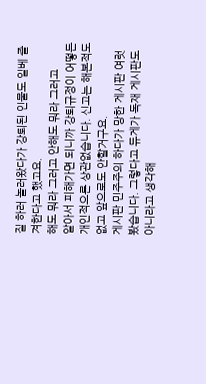질 하러 놀러왔다가 강퇴된 인물도 일베 즐겨한다고 했고요.
해도 뭐라 그러고 안해도 뭐라 그러고
알아서 피해가면 되니까 강퇴규정이 어떻든 개인적으론 상관없습니다. 신고는 해본적도 없고 앞으로도 안할거구요.
게시판 민주주의 하다가 망한 게시판 여럿 봤습니다. 그렇다고 듀게가 독재 게시판도 아니라고 생각해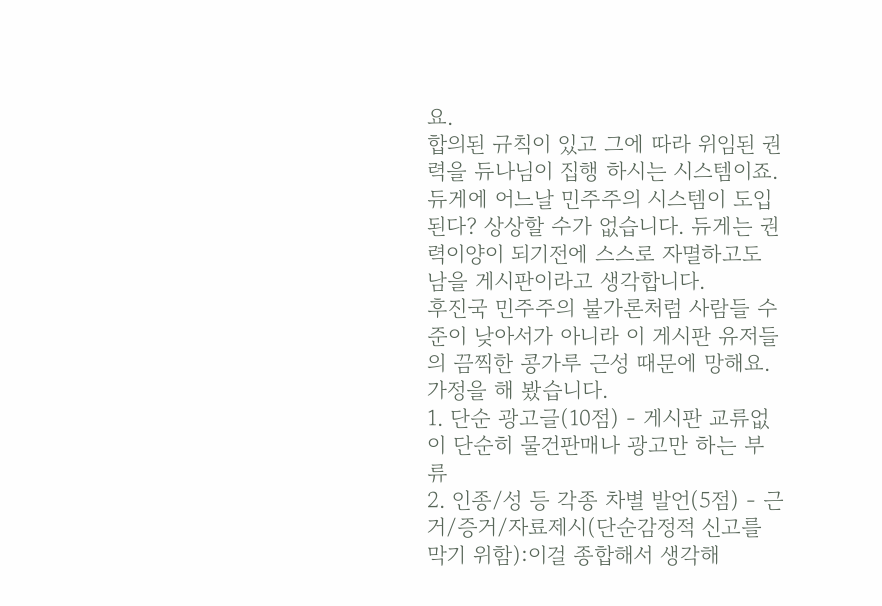요.
합의된 규칙이 있고 그에 따라 위임된 권력을 듀나님이 집행 하시는 시스템이죠.
듀게에 어느날 민주주의 시스템이 도입된다? 상상할 수가 없습니다. 듀게는 권력이양이 되기전에 스스로 자멸하고도 남을 게시판이라고 생각합니다.
후진국 민주주의 불가론처럼 사람들 수준이 낮아서가 아니라 이 게시판 유저들의 끔찍한 콩가루 근성 때문에 망해요.
가정을 해 봤습니다.
1. 단순 광고글(10점) - 게시판 교류없이 단순히 물건판매나 광고만 하는 부류
2. 인종/성 등 각종 차별 발언(5점) - 근거/증거/자료제시(단순감정적 신고를 막기 위함):이걸 종합해서 생각해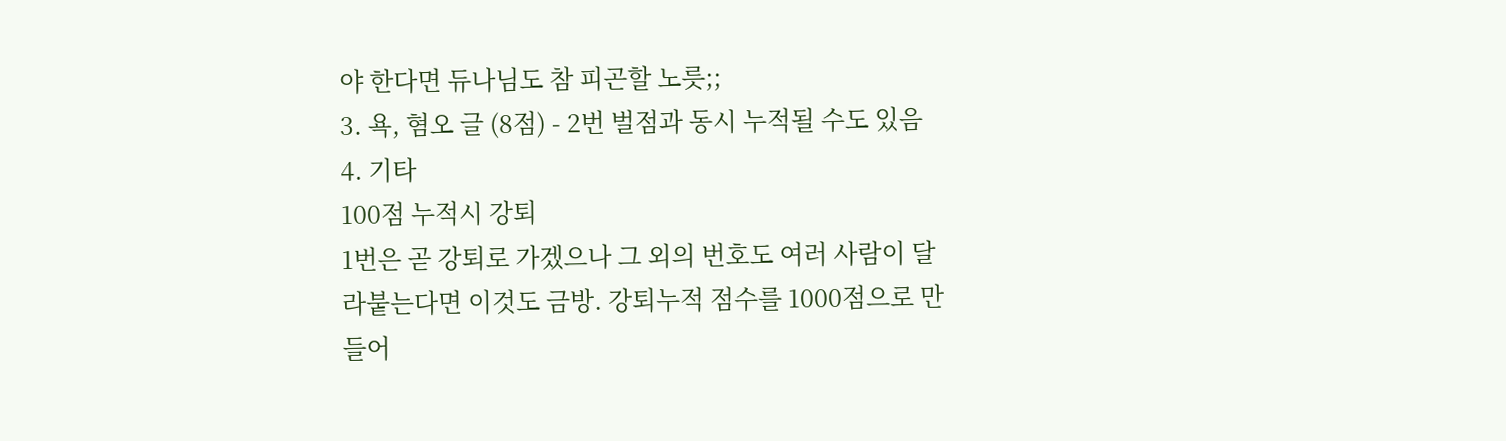야 한다면 듀나님도 참 피곤할 노릇;;
3. 욕, 혐오 글 (8점) - 2번 벌점과 동시 누적될 수도 있음
4. 기타
100점 누적시 강퇴
1번은 곧 강퇴로 가겠으나 그 외의 번호도 여러 사람이 달라붙는다면 이것도 금방. 강퇴누적 점수를 1000점으로 만들어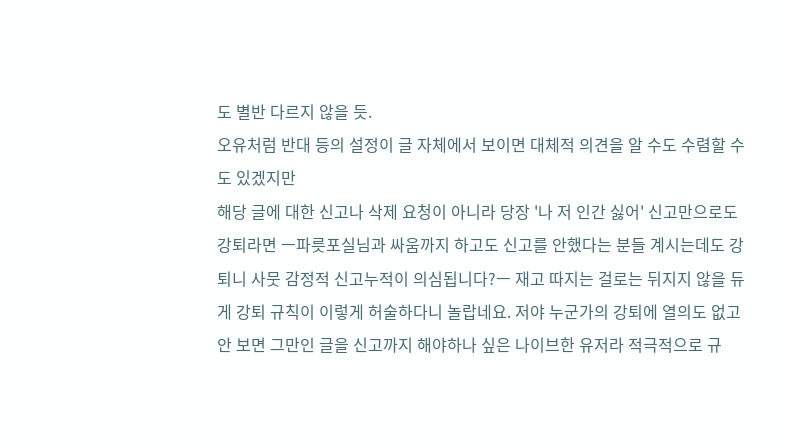도 별반 다르지 않을 듯.
오유처럼 반대 등의 설정이 글 자체에서 보이면 대체적 의견을 알 수도 수렴할 수도 있겠지만
해당 글에 대한 신고나 삭제 요청이 아니라 당장 '나 저 인간 싫어' 신고만으로도 강퇴라면 ㅡ파릇포실님과 싸움까지 하고도 신고를 안했다는 분들 계시는데도 강퇴니 사뭇 감정적 신고누적이 의심됩니다?ㅡ 재고 따지는 걸로는 뒤지지 않을 듀게 강퇴 규칙이 이렇게 허술하다니 놀랍네요. 저야 누군가의 강퇴에 열의도 없고 안 보면 그만인 글을 신고까지 해야하나 싶은 나이브한 유저라 적극적으로 규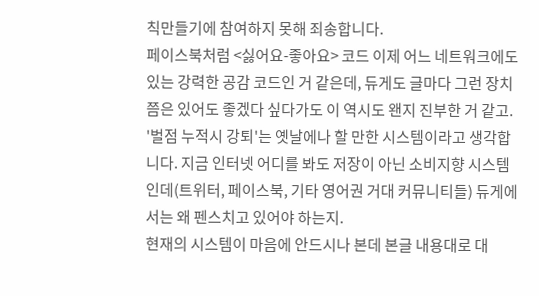칙만들기에 참여하지 못해 죄송합니다.
페이스북처럼 <싫어요-좋아요> 코드 이제 어느 네트워크에도 있는 강력한 공감 코드인 거 같은데, 듀게도 글마다 그런 장치쯤은 있어도 좋겠다 싶다가도 이 역시도 왠지 진부한 거 같고.
'벌점 누적시 강퇴'는 옛날에나 할 만한 시스템이라고 생각합니다. 지금 인터넷 어디를 봐도 저장이 아닌 소비지향 시스템인데(트위터, 페이스북, 기타 영어권 거대 커뮤니티들) 듀게에서는 왜 펜스치고 있어야 하는지.
현재의 시스템이 마음에 안드시나 본데 본글 내용대로 대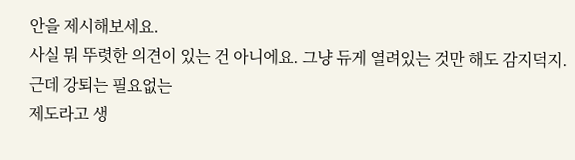안을 제시해보세요.
사실 뭐 뚜렷한 의견이 있는 건 아니에요. 그냥 듀게 열려있는 것만 해도 감지덕지.
근데 강퇴는 필요없는
제도라고 생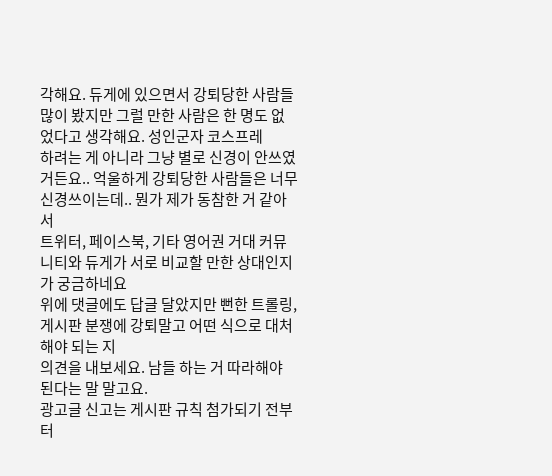각해요. 듀게에 있으면서 강퇴당한 사람들 많이 봤지만 그럴 만한 사람은 한 명도 없었다고 생각해요. 성인군자 코스프레
하려는 게 아니라 그냥 별로 신경이 안쓰였거든요.. 억울하게 강퇴당한 사람들은 너무 신경쓰이는데.. 뭔가 제가 동참한 거 같아서
트위터, 페이스북, 기타 영어권 거대 커뮤니티와 듀게가 서로 비교할 만한 상대인지가 궁금하네요
위에 댓글에도 답글 달았지만 뻔한 트롤링, 게시판 분쟁에 강퇴말고 어떤 식으로 대처해야 되는 지
의견을 내보세요. 남들 하는 거 따라해야 된다는 말 말고요.
광고글 신고는 게시판 규칙 첨가되기 전부터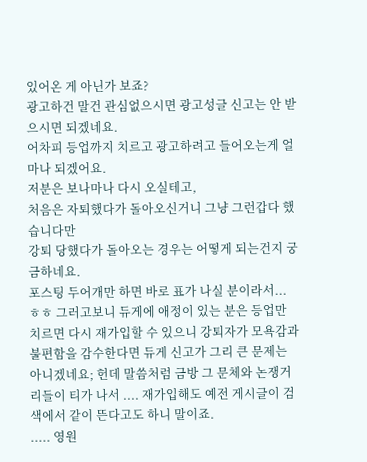있어온 게 아닌가 보죠?
광고하건 말건 관심없으시면 광고성글 신고는 안 받으시면 되겠네요.
어차피 등업까지 치르고 광고하려고 들어오는게 얼마나 되겠어요.
저분은 보나마나 다시 오실테고,
처음은 자퇴했다가 돌아오신거니 그냥 그런갑다 했습니다만
강퇴 당했다가 돌아오는 경우는 어떻게 되는건지 궁금하네요.
포스팅 두어개만 하면 바로 표가 나실 분이라서...
ㅎㅎ 그러고보니 듀게에 애정이 있는 분은 등업만 치르면 다시 재가입할 수 있으니 강퇴자가 모욕감과 불편함을 감수한다면 듀게 신고가 그리 큰 문제는 아니겠네요; 헌데 말씀처럼 금방 그 문체와 논쟁거리들이 티가 나서 .... 재가입해도 예전 게시글이 검색에서 같이 뜬다고도 하니 말이죠.
..... 영원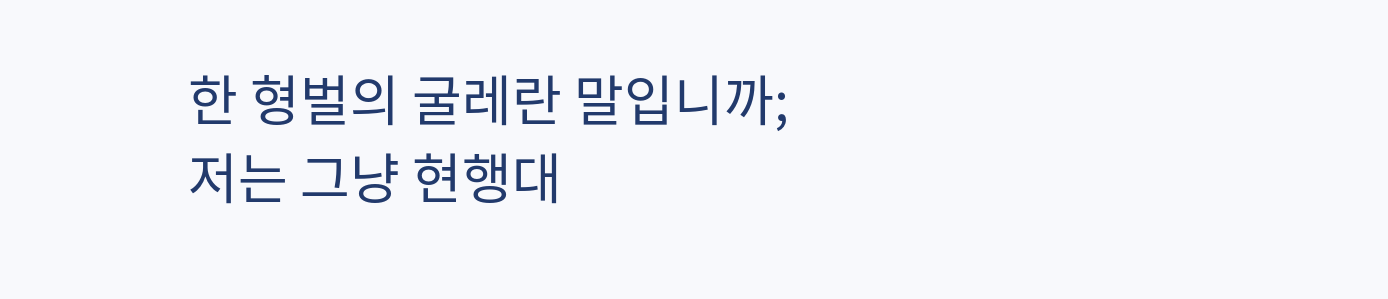한 형벌의 굴레란 말입니까;
저는 그냥 현행대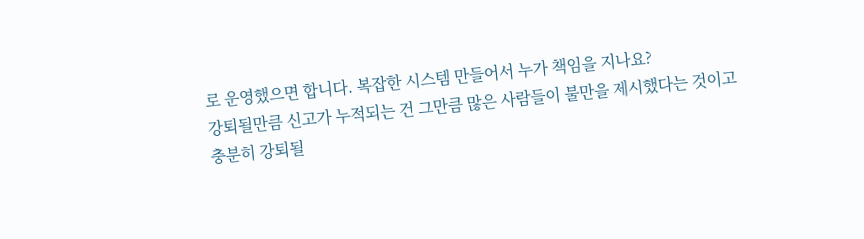로 운영했으면 합니다. 복잡한 시스템 만들어서 누가 책임을 지나요?
강퇴될만큼 신고가 누적되는 건 그만큼 많은 사람들이 불만을 제시했다는 것이고 충분히 강퇴될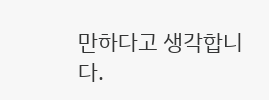만하다고 생각합니다.